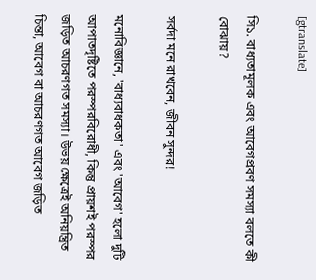[gtranslate]

সি১. বাধ্যতামূলক এবং আবেগপ্রবণ সমস্যা বলতে কী বোঝায়?

সর্বদা মনে রাখবেন, জীবন সুন্দর!

মনোবিজ্ঞানে, 'বাধ্যবাধকতা' এবং 'আবেগ' হলো দুটি আপাতদৃষ্টিতে পরস্পরবিরোধী, কিন্তু প্রায়শই পরস্পর জড়িত আচরণগত সমস্যা। উভয় ক্ষেত্রেই অনিয়ন্ত্রিত চিন্তা, আবেগ বা আচরণগত আবেগ জড়িত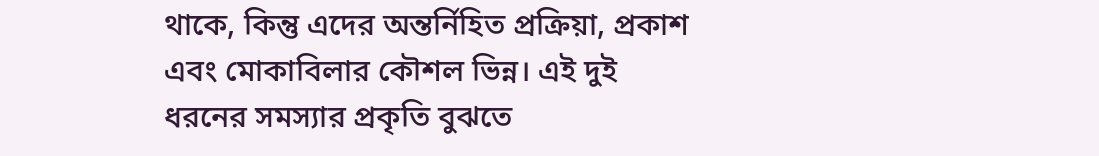থাকে, কিন্তু এদের অন্তর্নিহিত প্রক্রিয়া, প্রকাশ এবং মোকাবিলার কৌশল ভিন্ন। এই দুই ধরনের সমস্যার প্রকৃতি বুঝতে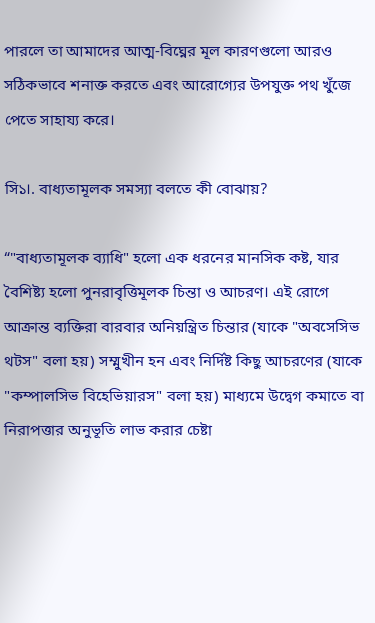পারলে তা আমাদের আত্ম-বিঘ্নের মূল কারণগুলো আরও সঠিকভাবে শনাক্ত করতে এবং আরোগ্যের উপযুক্ত পথ খুঁজে পেতে সাহায্য করে।

সি১।. বাধ্যতামূলক সমস্যা বলতে কী বোঝায়?

“"বাধ্যতামূলক ব্যাধি" হলো এক ধরনের মানসিক কষ্ট, যার বৈশিষ্ট্য হলো পুনরাবৃত্তিমূলক চিন্তা ও আচরণ। এই রোগে আক্রান্ত ব্যক্তিরা বারবার অনিয়ন্ত্রিত চিন্তার (যাকে "অবসেসিভ থটস" বলা হয়) সম্মুখীন হন এবং নির্দিষ্ট কিছু আচরণের (যাকে "কম্পালসিভ বিহেভিয়ারস" বলা হয়) মাধ্যমে উদ্বেগ কমাতে বা নিরাপত্তার অনুভূতি লাভ করার চেষ্টা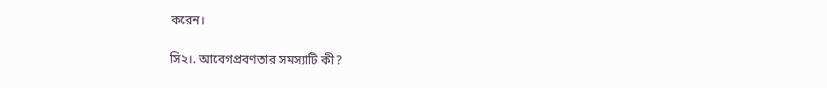করেন।

সি২।. আবেগপ্রবণতার সমস্যাটি কী?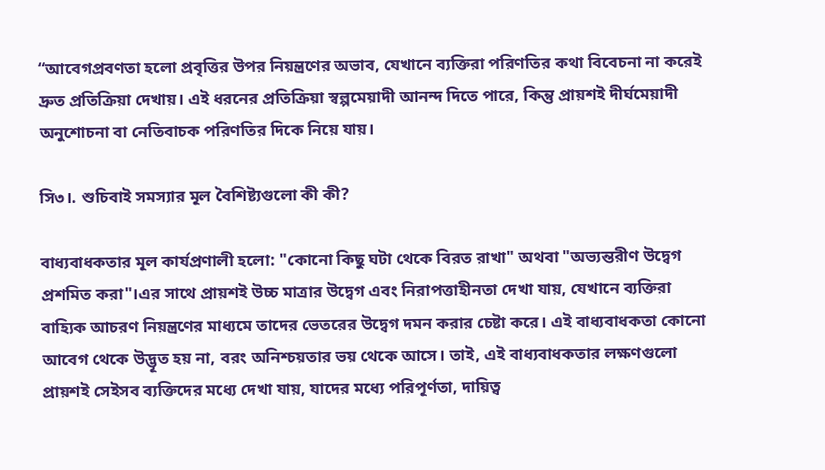“আবেগপ্রবণতা হলো প্রবৃত্তির উপর নিয়ন্ত্রণের অভাব, যেখানে ব্যক্তিরা পরিণতির কথা বিবেচনা না করেই দ্রুত প্রতিক্রিয়া দেখায়। এই ধরনের প্রতিক্রিয়া স্বল্পমেয়াদী আনন্দ দিতে পারে, কিন্তু প্রায়শই দীর্ঘমেয়াদী অনুশোচনা বা নেতিবাচক পরিণতির দিকে নিয়ে যায়।

সি৩।. শুচিবাই সমস্যার মূল বৈশিষ্ট্যগুলো কী কী?

বাধ্যবাধকতার মূল কার্যপ্রণালী হলো: "কোনো কিছু ঘটা থেকে বিরত রাখা" অথবা "অভ্যন্তরীণ উদ্বেগ প্রশমিত করা"।এর সাথে প্রায়শই উচ্চ মাত্রার উদ্বেগ এবং নিরাপত্তাহীনতা দেখা যায়, যেখানে ব্যক্তিরা বাহ্যিক আচরণ নিয়ন্ত্রণের মাধ্যমে তাদের ভেতরের উদ্বেগ দমন করার চেষ্টা করে। এই বাধ্যবাধকতা কোনো আবেগ থেকে উদ্ভূত হয় না, বরং অনিশ্চয়তার ভয় থেকে আসে। তাই, এই বাধ্যবাধকতার লক্ষণগুলো প্রায়শই সেইসব ব্যক্তিদের মধ্যে দেখা যায়, যাদের মধ্যে পরিপূর্ণতা, দায়িত্ব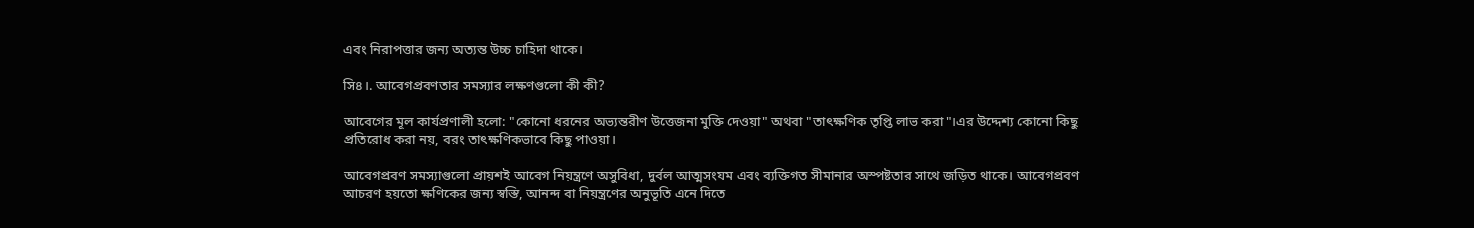এবং নিরাপত্তার জন্য অত্যন্ত উচ্চ চাহিদা থাকে।

সি৪।. আবেগপ্রবণতার সমস্যার লক্ষণগুলো কী কী?

আবেগের মূল কার্যপ্রণালী হলো: "কোনো ধরনের অভ্যন্তরীণ উত্তেজনা মুক্তি দেওয়া" অথবা "তাৎক্ষণিক তৃপ্তি লাভ করা"।এর উদ্দেশ্য কোনো কিছু প্রতিরোধ করা নয়, বরং তাৎক্ষণিকভাবে কিছু পাওয়া।

আবেগপ্রবণ সমস্যাগুলো প্রায়শই আবেগ নিয়ন্ত্রণে অসুবিধা, দুর্বল আত্মসংযম এবং ব্যক্তিগত সীমানার অস্পষ্টতার সাথে জড়িত থাকে। আবেগপ্রবণ আচরণ হয়তো ক্ষণিকের জন্য স্বস্তি, আনন্দ বা নিয়ন্ত্রণের অনুভূতি এনে দিতে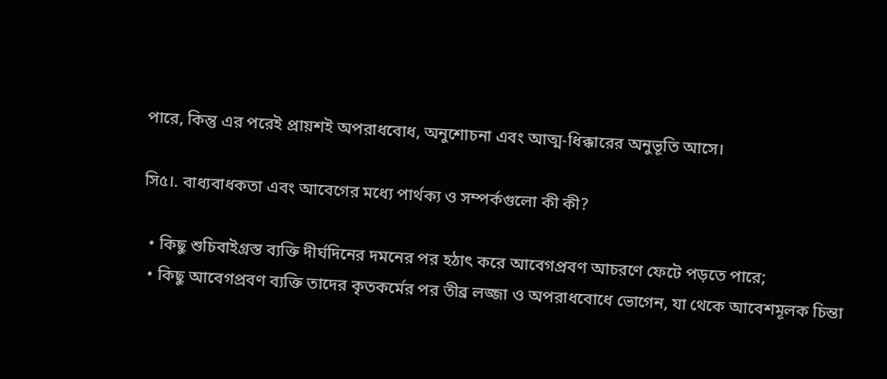পারে, কিন্তু এর পরেই প্রায়শই অপরাধবোধ, অনুশোচনা এবং আত্ম-ধিক্কারের অনুভূতি আসে।

সি৫।. বাধ্যবাধকতা এবং আবেগের মধ্যে পার্থক্য ও সম্পর্কগুলো কী কী?

  • কিছু শুচিবাইগ্রস্ত ব্যক্তি দীর্ঘদিনের দমনের পর হঠাৎ করে আবেগপ্রবণ আচরণে ফেটে পড়তে পারে;
  • কিছু আবেগপ্রবণ ব্যক্তি তাদের কৃতকর্মের পর তীব্র লজ্জা ও অপরাধবোধে ভোগেন, যা থেকে আবেশমূলক চিন্তা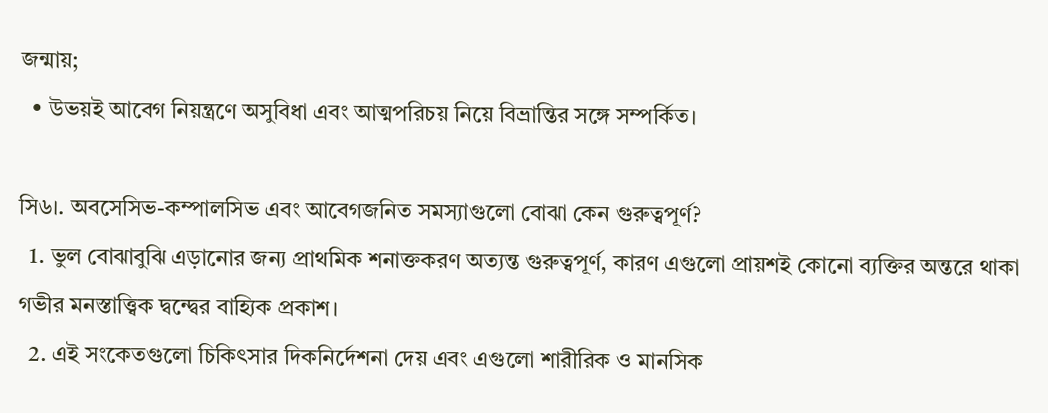জন্মায়;
  • উভয়ই আবেগ নিয়ন্ত্রণে অসুবিধা এবং আত্মপরিচয় নিয়ে বিভ্রান্তির সঙ্গে সম্পর্কিত।

সি৬।. অবসেসিভ-কম্পালসিভ এবং আবেগজনিত সমস্যাগুলো বোঝা কেন গুরুত্বপূর্ণ?
  1. ভুল বোঝাবুঝি এড়ানোর জন্য প্রাথমিক শনাক্তকরণ অত্যন্ত গুরুত্বপূর্ণ, কারণ এগুলো প্রায়শই কোনো ব্যক্তির অন্তরে থাকা গভীর মনস্তাত্ত্বিক দ্বন্দ্বের বাহ্যিক প্রকাশ।
  2. এই সংকেতগুলো চিকিৎসার দিকনির্দেশনা দেয় এবং এগুলো শারীরিক ও মানসিক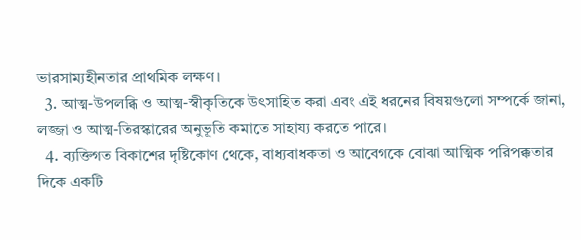ভারসাম্যহীনতার প্রাথমিক লক্ষণ।
  3. আত্ম-উপলব্ধি ও আত্ম-স্বীকৃতিকে উৎসাহিত করা এবং এই ধরনের বিষয়গুলো সম্পর্কে জানা, লজ্জা ও আত্ম-তিরস্কারের অনুভূতি কমাতে সাহায্য করতে পারে।
  4. ব্যক্তিগত বিকাশের দৃষ্টিকোণ থেকে, বাধ্যবাধকতা ও আবেগকে বোঝা আত্মিক পরিপক্কতার দিকে একটি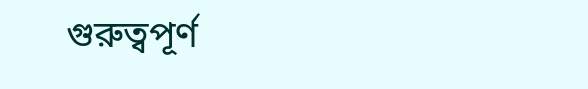গুরুত্বপূর্ণ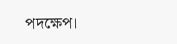পদক্ষেপ।